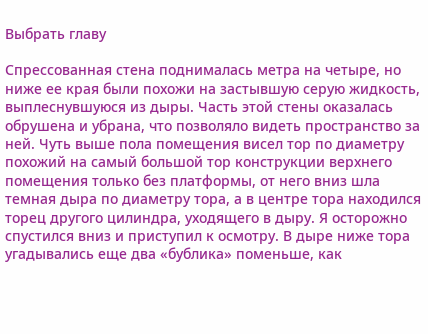Выбрать главу

Спрессованная стена поднималась метра на четыре, но ниже ее края были похожи на застывшую серую жидкость, выплеснувшуюся из дыры. Часть этой стены оказалась обрушена и убрана, что позволяло видеть пространство за ней. Чуть выше пола помещения висел тор по диаметру похожий на самый большой тор конструкции верхнего помещения только без платформы, от него вниз шла темная дыра по диаметру тора, а в центре тора находился торец другого цилиндра, уходящего в дыру. Я осторожно спустился вниз и приступил к осмотру. В дыре ниже тора угадывались еще два «бублика» поменьше, как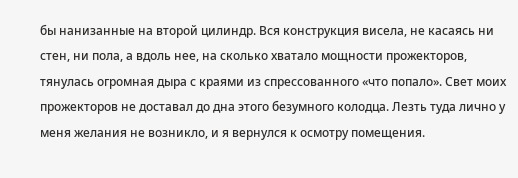бы нанизанные на второй цилиндр. Вся конструкция висела, не касаясь ни стен, ни пола, а вдоль нее, на сколько хватало мощности прожекторов, тянулась огромная дыра с краями из спрессованного «что попало». Свет моих прожекторов не доставал до дна этого безумного колодца. Лезть туда лично у меня желания не возникло, и я вернулся к осмотру помещения.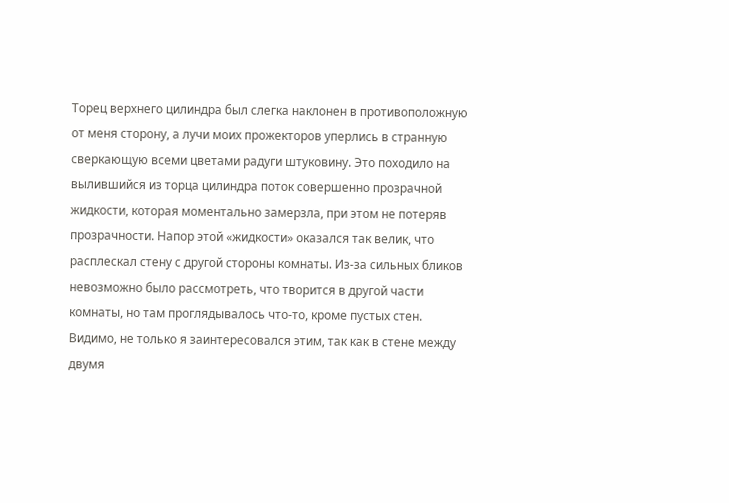Торец верхнего цилиндра был слегка наклонен в противоположную от меня сторону, а лучи моих прожекторов уперлись в странную сверкающую всеми цветами радуги штуковину. Это походило на вылившийся из торца цилиндра поток совершенно прозрачной жидкости, которая моментально замерзла, при этом не потеряв прозрачности. Напор этой «жидкости» оказался так велик, что расплескал стену с другой стороны комнаты. Из-за сильных бликов невозможно было рассмотреть, что творится в другой части комнаты, но там проглядывалось что-то, кроме пустых стен. Видимо, не только я заинтересовался этим, так как в стене между двумя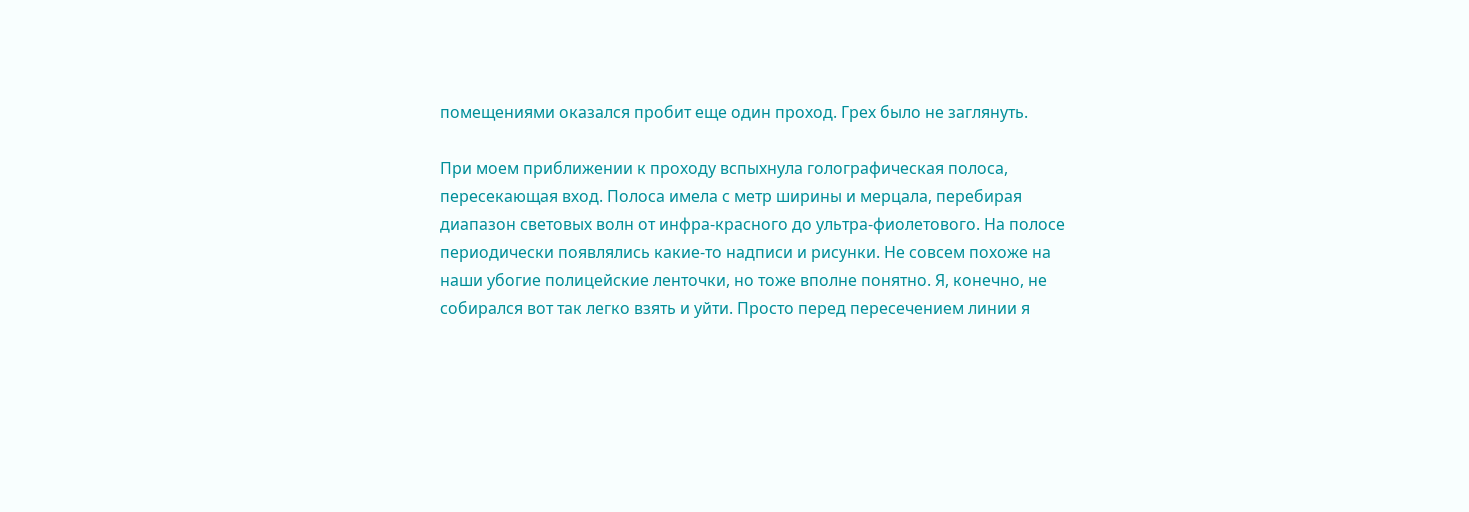помещениями оказался пробит еще один проход. Грех было не заглянуть.

При моем приближении к проходу вспыхнула голографическая полоса, пересекающая вход. Полоса имела с метр ширины и мерцала, перебирая диапазон световых волн от инфра-красного до ультра-фиолетового. На полосе периодически появлялись какие-то надписи и рисунки. Не совсем похоже на наши убогие полицейские ленточки, но тоже вполне понятно. Я, конечно, не собирался вот так легко взять и уйти. Просто перед пересечением линии я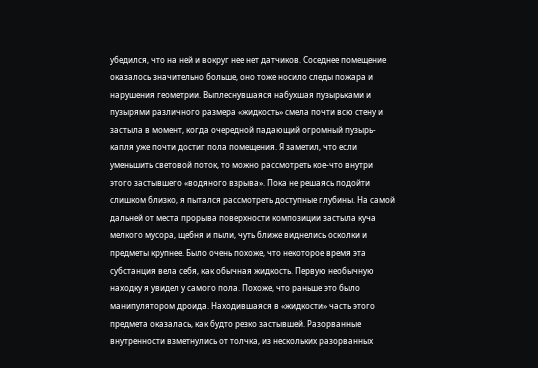убедился, что на ней и вокруг нее нет датчиков. Соседнее помещение оказалось значительно больше, оно тоже носило следы пожара и нарушения геометрии. Выплеснувшаяся набухшая пузырьками и пузырями различного размера «жидкость» смела почти всю стену и застыла в момент, когда очередной падающий огромный пузырь-капля уже почти достиг пола помещения. Я заметил, что если уменьшить световой поток, то можно рассмотреть кое-что внутри этого застывшего «водяного взрыва». Пока не решаясь подойти слишком близко, я пытался рассмотреть доступные глубины. На самой дальней от места прорыва поверхности композиции застыла куча мелкого мусора, щебня и пыли, чуть ближе виднелись осколки и предметы крупнее. Было очень похоже, что некоторое время эта субстанция вела себя, как обычная жидкость. Первую необычную находку я увидел у самого пола. Похоже, что раньше это было манипулятором дроида. Находившаяся в «жидкости» часть этого предмета оказалась, как будто резко застывшей. Разорванные внутренности взметнулись от толчка, из нескольких разорванных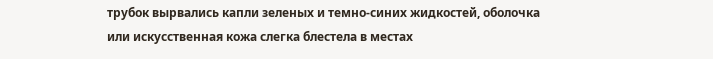трубок вырвались капли зеленых и темно-синих жидкостей, оболочка или искусственная кожа слегка блестела в местах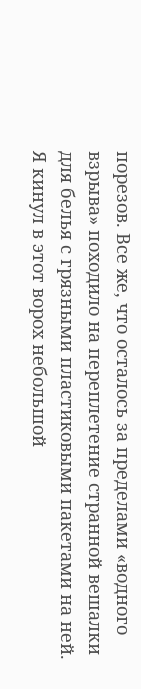порезов. Все же, что осталось за пределами «водного взрыва» походило на переплетение странной вешалки для белья с грязными пластиковыми пакетами на ней. Я кинул в этот ворох небольшой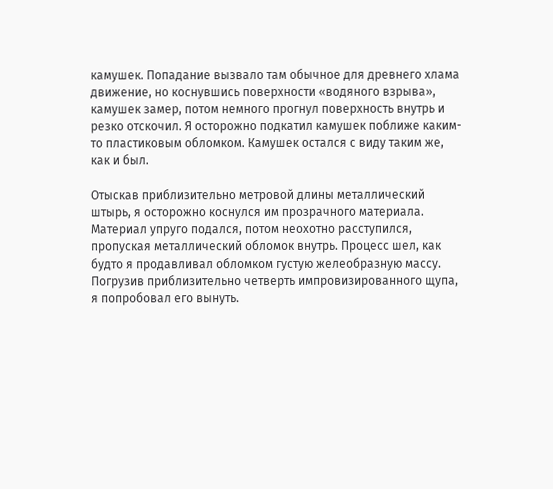камушек. Попадание вызвало там обычное для древнего хлама движение, но коснувшись поверхности «водяного взрыва», камушек замер, потом немного прогнул поверхность внутрь и резко отскочил. Я осторожно подкатил камушек поближе каким-то пластиковым обломком. Камушек остался с виду таким же, как и был.

Отыскав приблизительно метровой длины металлический штырь, я осторожно коснулся им прозрачного материала. Материал упруго подался, потом неохотно расступился, пропуская металлический обломок внутрь. Процесс шел, как будто я продавливал обломком густую желеобразную массу. Погрузив приблизительно четверть импровизированного щупа, я попробовал его вынуть.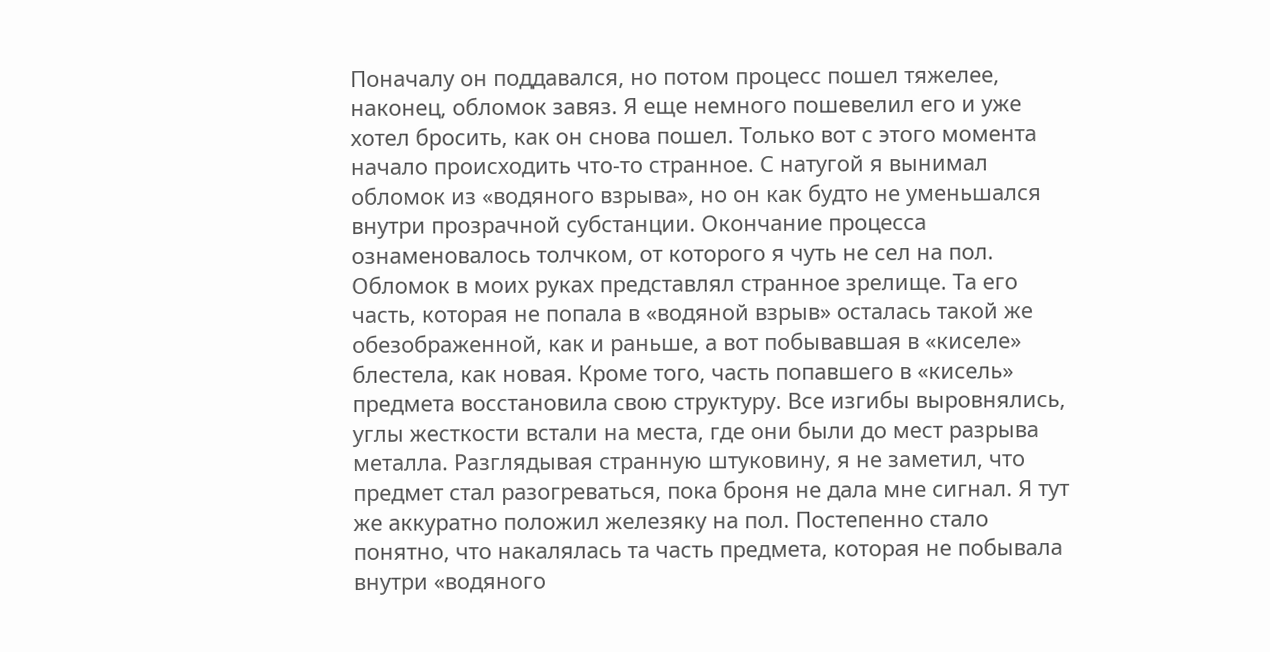Поначалу он поддавался, но потом процесс пошел тяжелее, наконец, обломок завяз. Я еще немного пошевелил его и уже хотел бросить, как он снова пошел. Только вот с этого момента начало происходить что-то странное. С натугой я вынимал обломок из «водяного взрыва», но он как будто не уменьшался внутри прозрачной субстанции. Окончание процесса ознаменовалось толчком, от которого я чуть не сел на пол. Обломок в моих руках представлял странное зрелище. Та его часть, которая не попала в «водяной взрыв» осталась такой же обезображенной, как и раньше, а вот побывавшая в «киселе» блестела, как новая. Кроме того, часть попавшего в «кисель» предмета восстановила свою структуру. Все изгибы выровнялись, углы жесткости встали на места, где они были до мест разрыва металла. Разглядывая странную штуковину, я не заметил, что предмет стал разогреваться, пока броня не дала мне сигнал. Я тут же аккуратно положил железяку на пол. Постепенно стало понятно, что накалялась та часть предмета, которая не побывала внутри «водяного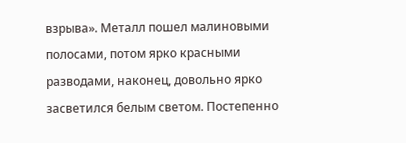взрыва». Металл пошел малиновыми полосами, потом ярко красными разводами, наконец, довольно ярко засветился белым светом. Постепенно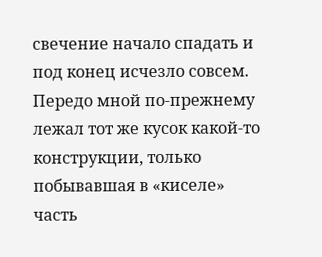свечение начало спадать и под конец исчезло совсем. Передо мной по-прежнему лежал тот же кусок какой-то конструкции, только побывавшая в «киселе» часть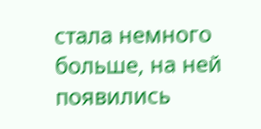стала немного больше, на ней появились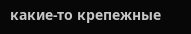какие-то крепежные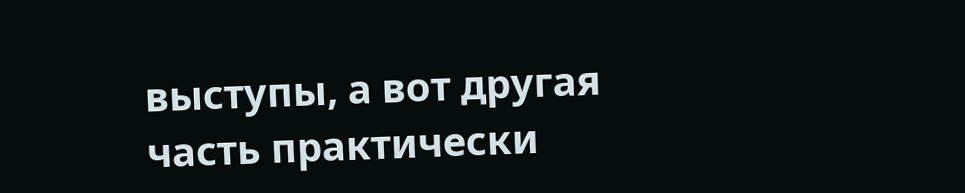выступы, а вот другая часть практически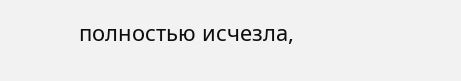полностью исчезла,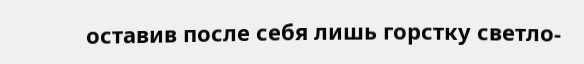оставив после себя лишь горстку светло-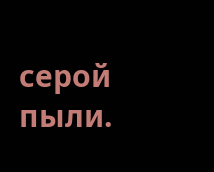серой пыли.